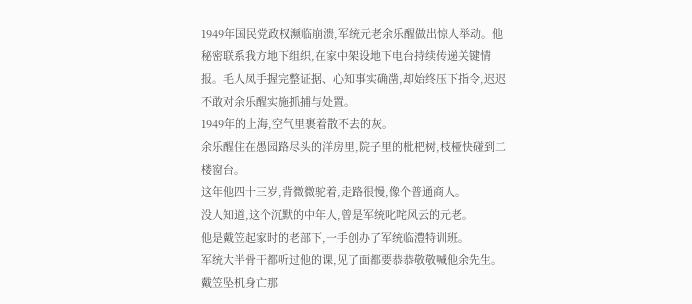1949年国民党政权濒临崩溃,军统元老余乐醒做出惊人举动。他秘密联系我方地下组织,在家中架设地下电台持续传递关键情报。毛人凤手握完整证据、心知事实确凿,却始终压下指令,迟迟不敢对余乐醒实施抓捕与处置。
1949年的上海,空气里裹着散不去的灰。
余乐醒住在愚园路尽头的洋房里,院子里的枇杷树,枝桠快碰到二楼窗台。
这年他四十三岁,背微微驼着,走路很慢,像个普通商人。
没人知道,这个沉默的中年人,曾是军统叱咤风云的元老。
他是戴笠起家时的老部下,一手创办了军统临澧特训班。
军统大半骨干都听过他的课,见了面都要恭恭敬敬喊他余先生。
戴笠坠机身亡那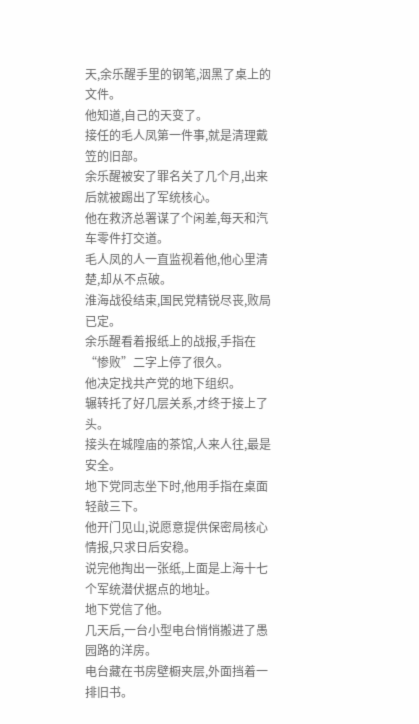天,余乐醒手里的钢笔,洇黑了桌上的文件。
他知道,自己的天变了。
接任的毛人凤第一件事,就是清理戴笠的旧部。
余乐醒被安了罪名关了几个月,出来后就被踢出了军统核心。
他在救济总署谋了个闲差,每天和汽车零件打交道。
毛人凤的人一直监视着他,他心里清楚,却从不点破。
淮海战役结束,国民党精锐尽丧,败局已定。
余乐醒看着报纸上的战报,手指在“惨败”二字上停了很久。
他决定找共产党的地下组织。
辗转托了好几层关系,才终于接上了头。
接头在城隍庙的茶馆,人来人往,最是安全。
地下党同志坐下时,他用手指在桌面轻敲三下。
他开门见山,说愿意提供保密局核心情报,只求日后安稳。
说完他掏出一张纸,上面是上海十七个军统潜伏据点的地址。
地下党信了他。
几天后,一台小型电台悄悄搬进了愚园路的洋房。
电台藏在书房壁橱夹层,外面挡着一排旧书。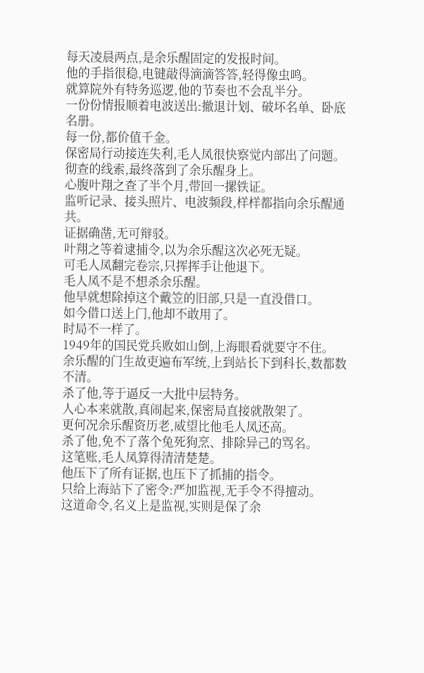每天凌晨两点,是余乐醒固定的发报时间。
他的手指很稳,电键敲得滴滴答答,轻得像虫鸣。
就算院外有特务巡逻,他的节奏也不会乱半分。
一份份情报顺着电波送出:撤退计划、破坏名单、卧底名册。
每一份,都价值千金。
保密局行动接连失利,毛人凤很快察觉内部出了问题。
彻查的线索,最终落到了余乐醒身上。
心腹叶翔之查了半个月,带回一摞铁证。
监听记录、接头照片、电波频段,样样都指向余乐醒通共。
证据确凿,无可辩驳。
叶翔之等着逮捕令,以为余乐醒这次必死无疑。
可毛人凤翻完卷宗,只挥挥手让他退下。
毛人凤不是不想杀余乐醒。
他早就想除掉这个戴笠的旧部,只是一直没借口。
如今借口送上门,他却不敢用了。
时局不一样了。
1949年的国民党兵败如山倒,上海眼看就要守不住。
余乐醒的门生故吏遍布军统,上到站长下到科长,数都数不清。
杀了他,等于逼反一大批中层特务。
人心本来就散,真闹起来,保密局直接就散架了。
更何况余乐醒资历老,威望比他毛人凤还高。
杀了他,免不了落个兔死狗烹、排除异己的骂名。
这笔账,毛人凤算得清清楚楚。
他压下了所有证据,也压下了抓捕的指令。
只给上海站下了密令:严加监视,无手令不得擅动。
这道命令,名义上是监视,实则是保了余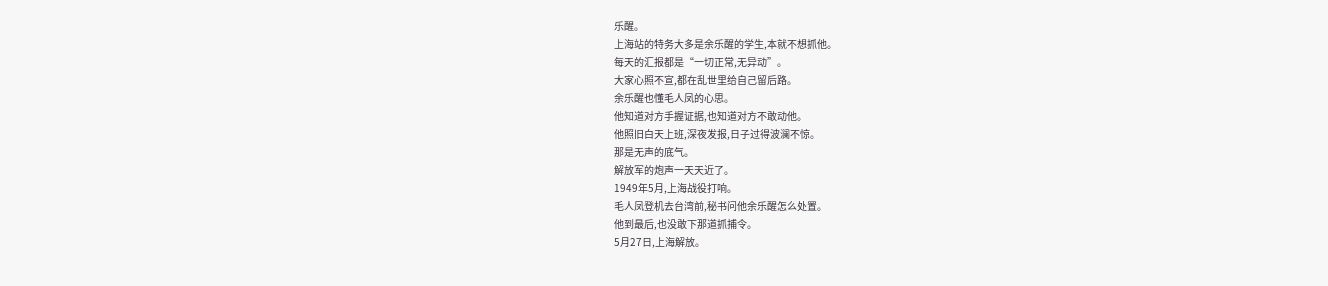乐醒。
上海站的特务大多是余乐醒的学生,本就不想抓他。
每天的汇报都是“一切正常,无异动”。
大家心照不宣,都在乱世里给自己留后路。
余乐醒也懂毛人凤的心思。
他知道对方手握证据,也知道对方不敢动他。
他照旧白天上班,深夜发报,日子过得波澜不惊。
那是无声的底气。
解放军的炮声一天天近了。
1949年5月,上海战役打响。
毛人凤登机去台湾前,秘书问他余乐醒怎么处置。
他到最后,也没敢下那道抓捕令。
5月27日,上海解放。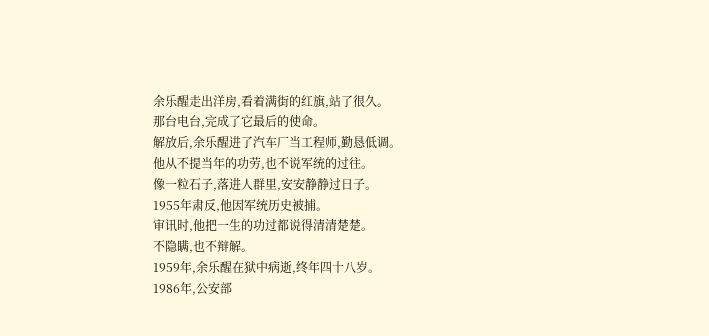余乐醒走出洋房,看着满街的红旗,站了很久。
那台电台,完成了它最后的使命。
解放后,余乐醒进了汽车厂当工程师,勤恳低调。
他从不提当年的功劳,也不说军统的过往。
像一粒石子,落进人群里,安安静静过日子。
1955年肃反,他因军统历史被捕。
审讯时,他把一生的功过都说得清清楚楚。
不隐瞒,也不辩解。
1959年,余乐醒在狱中病逝,终年四十八岁。
1986年,公安部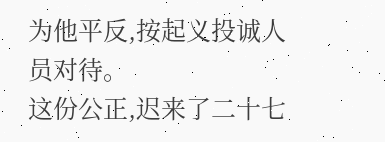为他平反,按起义投诚人员对待。
这份公正,迟来了二十七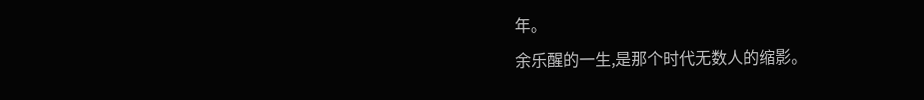年。
余乐醒的一生,是那个时代无数人的缩影。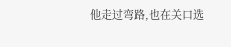他走过弯路,也在关口选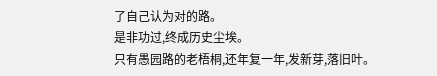了自己认为对的路。
是非功过,终成历史尘埃。
只有愚园路的老梧桐,还年复一年,发新芽,落旧叶。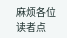麻烦各位读者点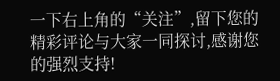一下右上角的“关注”,留下您的精彩评论与大家一同探讨,感谢您的强烈支持!